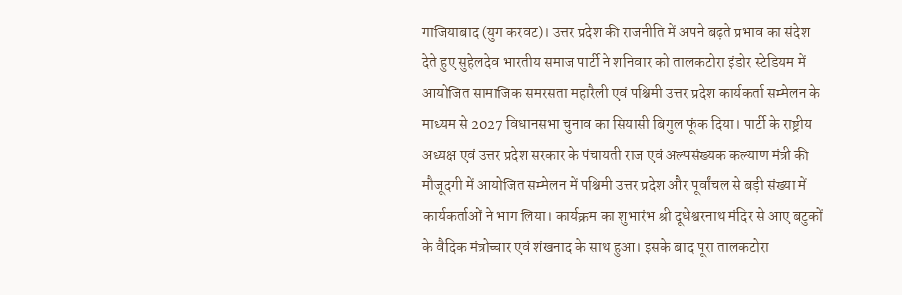गाजियाबाद (युग करवट)। उत्तर प्रदेश की राजनीति में अपने बढ़ते प्रभाव का संदेश देते हुए सुहेलदेव भारतीय समाज पार्टी ने शनिवार को तालकटोरा इंडोर स्टेडियम में आयोजित सामाजिक समरसता महारैली एवं पश्चिमी उत्तर प्रदेश कार्यकर्ता सम्मेलन के माध्यम से 2027 विधानसभा चुनाव का सियासी बिगुल फूंक दिया। पार्टी के राष्ट्रीय अध्यक्ष एवं उत्तर प्रदेश सरकार के पंचायती राज एवं अल्पसंख्यक कल्याण मंत्री की मौजूदगी में आयोजित सम्मेलन में पश्चिमी उत्तर प्रदेश और पूर्वांचल से बड़ी संख्या में कार्यकर्ताओं ने भाग लिया। कार्यक्रम का शुभारंभ श्री दूधेश्वरनाथ मंदिर से आए बटुकों के वैदिक मंत्रोच्चार एवं शंखनाद के साथ हुआ। इसके बाद पूरा तालकटोरा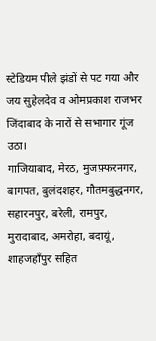स्टेडियम पीले झंडों से पट गया और जय सुहेलदेव व ओमप्रकाश राजभर जिंदाबाद के नारों से सभागार गूंज उठा।
गाजियाबाद, मेरठ, मुजफ़्फरनगर, बागपत, बुलंदशहर, गौतमबुद्धनगर, सहारनपुर, बरेली, रामपुर, मुरादाबाद, अमरोहा, बदायूं, शाहजहाँपुर सहित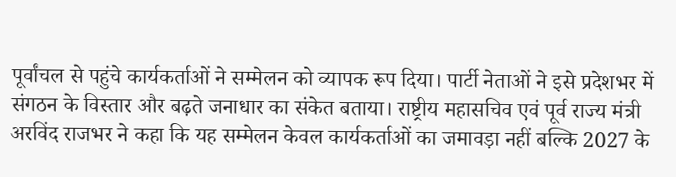पूर्वांचल से पहुंचे कार्यकर्ताओं ने सम्मेलन को व्यापक रूप दिया। पार्टी नेताओं ने इसे प्रदेशभर में संगठन के विस्तार और बढ़ते जनाधार का संकेत बताया। राष्ट्रीय महासचिव एवं पूर्व राज्य मंत्री अरविंद राजभर ने कहा कि यह सम्मेलन केवल कार्यकर्ताओं का जमावड़ा नहीं बल्कि 2027 के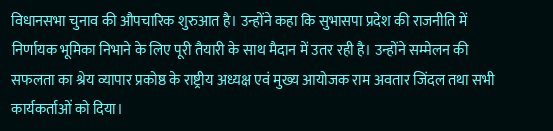विधानसभा चुनाव की औपचारिक शुरुआत है। उन्होंने कहा कि सुभासपा प्रदेश की राजनीति में निर्णायक भूमिका निभाने के लिए पूरी तैयारी के साथ मैदान में उतर रही है। उन्होंने सम्मेलन की सफलता का श्रेय व्यापार प्रकोष्ठ के राष्ट्रीय अध्यक्ष एवं मुख्य आयोजक राम अवतार जिंदल तथा सभी कार्यकर्ताओं को दिया।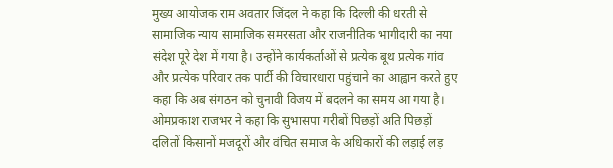मुख्य आयोजक राम अवतार जिंदल ने कहा कि दिल्ली की धरती से सामाजिक न्याय सामाजिक समरसता और राजनीतिक भागीदारी का नया संदेश पूरे देश में गया है। उन्होंने कार्यकर्ताओं से प्रत्येक बूथ प्रत्येक गांव और प्रत्येक परिवार तक पार्टी की विचारधारा पहुंचाने का आह्वान करते हुए कहा कि अब संगठन को चुनावी विजय में बदलने का समय आ गया है। ओमप्रकाश राजभर ने कहा कि सुभासपा गरीबों पिछड़ों अति पिछड़ों दलितों किसानों मजदूरों और वंचित समाज के अधिकारों की लड़ाई लड़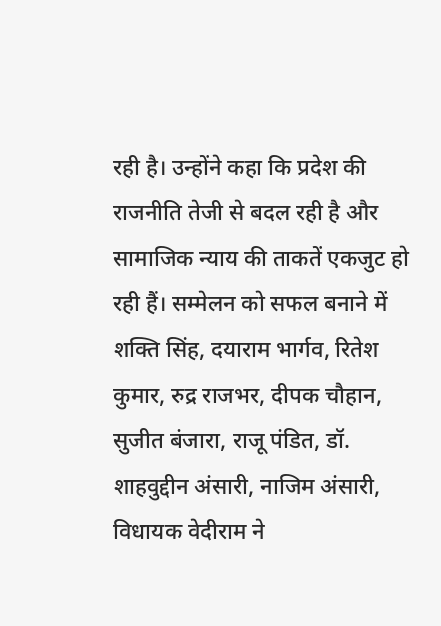रही है। उन्होंने कहा कि प्रदेश की राजनीति तेजी से बदल रही है और सामाजिक न्याय की ताकतें एकजुट हो रही हैं। सम्मेलन को सफल बनाने में शक्ति सिंह, दयाराम भार्गव, रितेश कुमार, रुद्र राजभर, दीपक चौहान, सुजीत बंजारा, राजू पंडित, डॉ. शाहवुद्दीन अंसारी, नाजिम अंसारी, विधायक वेदीराम ने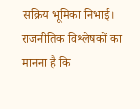सक्रिय भूमिका निभाई। राजनीतिक विश्लेषकों का मानना है कि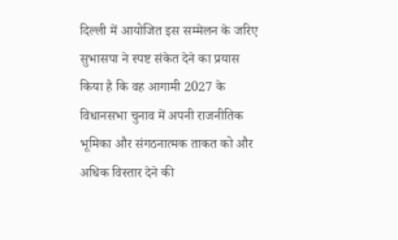दिल्ली में आयोजित इस सम्मेलन के जरिए सुभासपा ने स्पष्ट संकेत देने का प्रयास किया है कि वह आगामी 2027 के विधानसभा चुनाव में अपनी राजनीतिक भूमिका और संगठनात्मक ताकत को और अधिक विस्तार देने की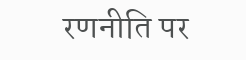रणनीति पर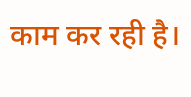काम कर रही है।